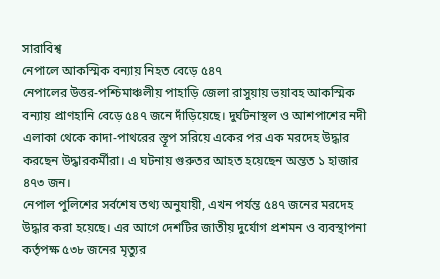সারাবিশ্ব
নেপালে আকস্মিক বন্যায় নিহত বেড়ে ৫৪৭
নেপালের উত্তর-পশ্চিমাঞ্চলীয় পাহাড়ি জেলা রাসুয়ায় ভয়াবহ আকস্মিক বন্যায় প্রাণহানি বেড়ে ৫৪৭ জনে দাঁড়িয়েছে। দুর্ঘটনাস্থল ও আশপাশের নদী এলাকা থেকে কাদা-পাথরের স্তূপ সরিয়ে একের পর এক মরদেহ উদ্ধার করছেন উদ্ধারকর্মীরা। এ ঘটনায় গুরুতর আহত হয়েছেন অন্তত ১ হাজার ৪৭৩ জন।
নেপাল পুলিশের সর্বশেষ তথ্য অনুযায়ী, এখন পর্যন্ত ৫৪৭ জনের মরদেহ উদ্ধার করা হয়েছে। এর আগে দেশটির জাতীয় দুর্যোগ প্রশমন ও ব্যবস্থাপনা কর্তৃপক্ষ ৫৩৮ জনের মৃত্যুর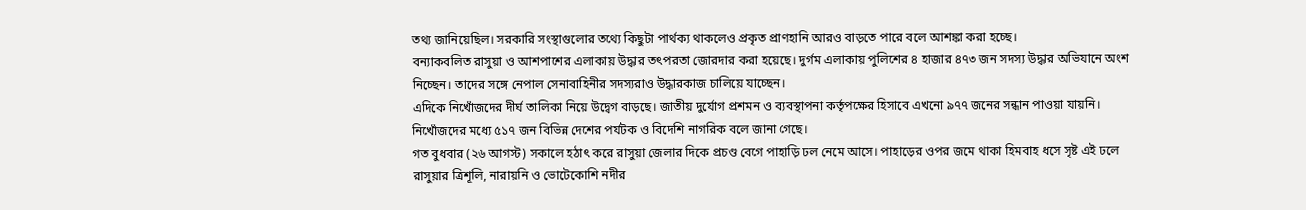তথ্য জানিয়েছিল। সরকারি সংস্থাগুলোর তথ্যে কিছুটা পার্থক্য থাকলেও প্রকৃত প্রাণহানি আরও বাড়তে পারে বলে আশঙ্কা করা হচ্ছে।
বন্যাকবলিত রাসুয়া ও আশপাশের এলাকায় উদ্ধার তৎপরতা জোরদার করা হয়েছে। দুর্গম এলাকায় পুলিশের ৪ হাজার ৪৭৩ জন সদস্য উদ্ধার অভিযানে অংশ নিচ্ছেন। তাদের সঙ্গে নেপাল সেনাবাহিনীর সদস্যরাও উদ্ধারকাজ চালিয়ে যাচ্ছেন।
এদিকে নিখোঁজদের দীর্ঘ তালিকা নিয়ে উদ্বেগ বাড়ছে। জাতীয় দুর্যোগ প্রশমন ও ব্যবস্থাপনা কর্তৃপক্ষের হিসাবে এখনো ৯৭৭ জনের সন্ধান পাওয়া যায়নি। নিখোঁজদের মধ্যে ৫১৭ জন বিভিন্ন দেশের পর্যটক ও বিদেশি নাগরিক বলে জানা গেছে।
গত বুধবার (২৬ আগস্ট) সকালে হঠাৎ করে রাসুয়া জেলার দিকে প্রচণ্ড বেগে পাহাড়ি ঢল নেমে আসে। পাহাড়ের ওপর জমে থাকা হিমবাহ ধসে সৃষ্ট এই ঢলে রাসুয়ার ত্রিশূলি, নারায়নি ও ভোটেকোশি নদীর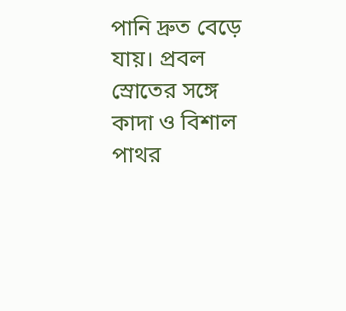পানি দ্রুত বেড়ে যায়। প্রবল স্রোতের সঙ্গে কাদা ও বিশাল পাথর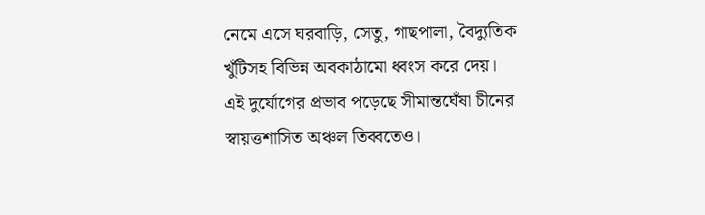নেমে এসে ঘরবাড়ি, সেতু, গাছপালা, বৈদ্যুতিক খুঁটিসহ বিভিন্ন অবকাঠামো ধ্বংস করে দেয়।
এই দুর্যোগের প্রভাব পড়েছে সীমান্তঘেঁষা চীনের স্বায়ত্তশাসিত অঞ্চল তিব্বতেও।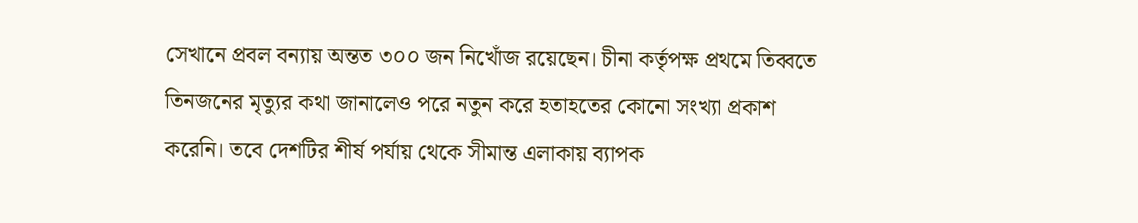সেখানে প্রবল বন্যায় অন্তত ৩০০ জন নিখোঁজ রয়েছেন। চীনা কর্তৃপক্ষ প্রথমে তিব্বতে তিনজনের মৃত্যুর কথা জানালেও পরে নতুন করে হতাহতের কোনো সংখ্যা প্রকাশ করেনি। তবে দেশটির শীর্ষ পর্যায় থেকে সীমান্ত এলাকায় ব্যাপক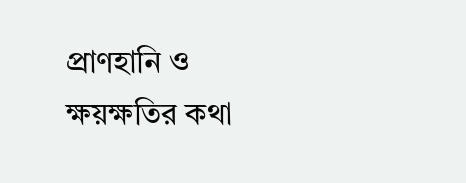প্রাণহানি ও ক্ষয়ক্ষতির কথা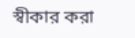স্বীকার করা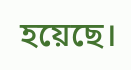হয়েছে।